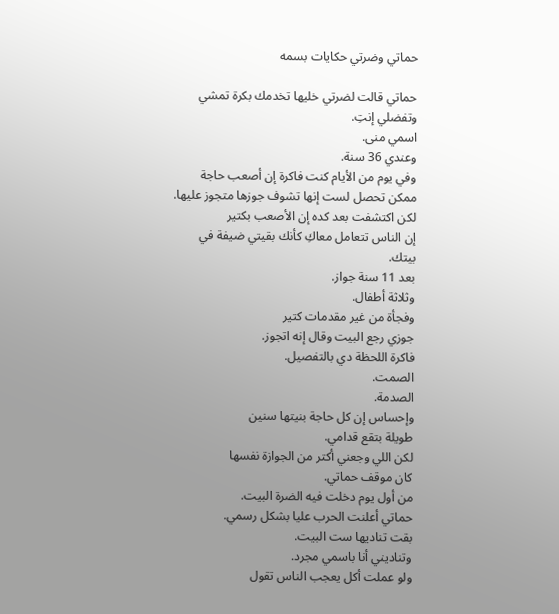حماتي وضرتي حكايات بسمه

حماتي قالت لضرتي خليها تخدمك بكرة تمشي وتفضلي إنتِ.
اسمي منى.
وعندي 36 سنة.
وفي يوم من الأيام كنت فاكرة إن أصعب حاجة ممكن تحصل لست إنها تشوف جوزها متجوز عليها.
لكن اكتشفت بعد كده إن الأصعب بكتير
إن الناس تتعامل معاكِ كأنك بقيتي ضيفة في بيتك.
بعد 11 سنة جواز.
وثلاثة أطفال.
وفجأة من غير مقدمات كتير
جوزي رجع البيت وقال إنه اتجوز.
فاكرة اللحظة دي بالتفصيل.
الصمت.
الصدمة.
وإحساس إن كل حاجة بنيتها سنين
طويلة بتقع قدامي.
لكن اللي وجعني أكتر من الجوازة نفسها
كان موقف حماتي.
من أول يوم دخلت فيه الضرة البيت.
حماتي أعلنت الحرب عليا بشكل رسمي.
بقت تناديها ست البيت.
وتناديني أنا باسمي مجرد.
ولو عملت أكل يعجب الناس تقول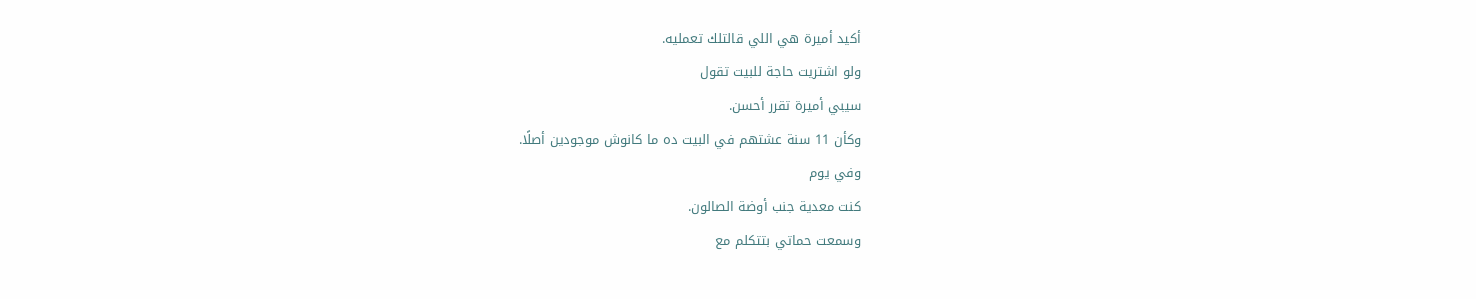أكيد أميرة هي اللي قالتلك تعمليه.
ولو اشتريت حاجة للبيت تقول
سيبي أميرة تقرر أحسن.
وكأن 11 سنة عشتهم في البيت ده ما كانوش موجودين أصلًا.
وفي يوم
كنت معدية جنب أوضة الصالون.
وسمعت حماتي بتتكلم مع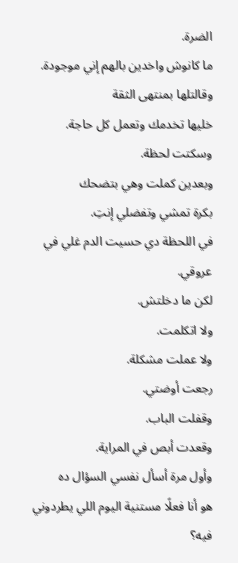الضرة.
ما كانوش واخدين بالهم إني موجودة.
وقالتلها بمنتهى الثقة
خليها تخدمك وتعمل كل حاجة.
وسكتت لحظة.
وبعدين كملت وهي بتضحك
بكرة تمشي وتفضلي إنتِ.
في اللحظة دي حسيت الدم غلي في عروقي.
لكن ما دخلتش.
ولا اتكلمت.
ولا عملت مشكلة.
رجعت أوضتي.
وقفلت الباب.
وقعدت أبص في المراية.
وأول مرة أسأل نفسي السؤال ده
هو أنا فعلًا مستنية اليوم اللي يطردوني فيه؟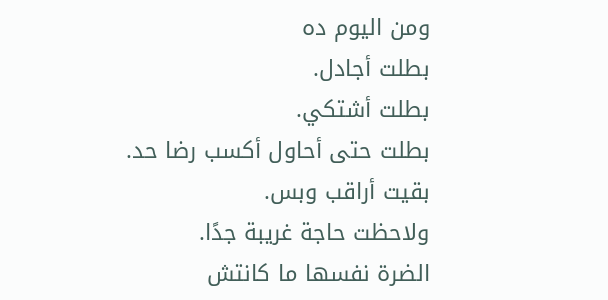ومن اليوم ده
بطلت أجادل.
بطلت أشتكي.
بطلت حتى أحاول أكسب رضا حد.
بقيت أراقب وبس.
ولاحظت حاجة غريبة جدًا.
الضرة نفسها ما كانتش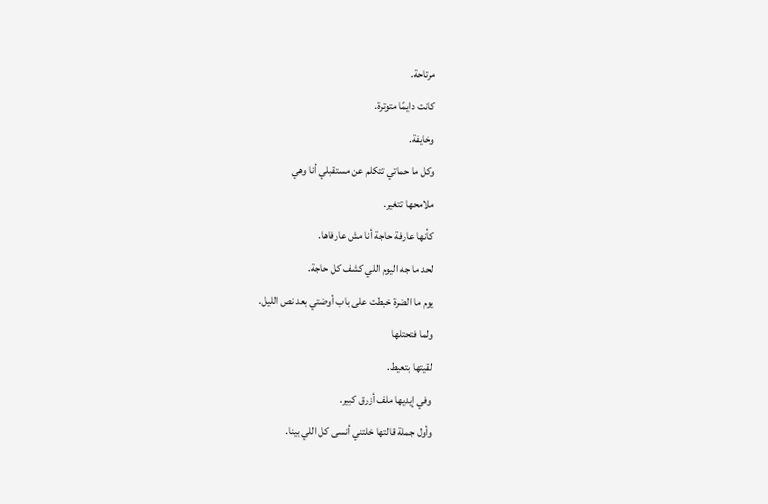مرتاحة.
كانت دايمًا متوترة.
وخايفة.
وكل ما حماتي تتكلم عن مستقبلي أنا وهي
ملامحها تتغير.
كأنها عارفة حاجة أنا مش عارفاها.
لحد ما جه اليوم اللي كشف كل حاجة.
يوم ما الضرة خبطت على باب أوضتي بعد نص الليل.
ولما فتحتلها
لقيتها بتعيط.
وفي إيديها ملف أزرق كبير.
وأول جملة قالتها خلتني أنسى كل اللي بينا.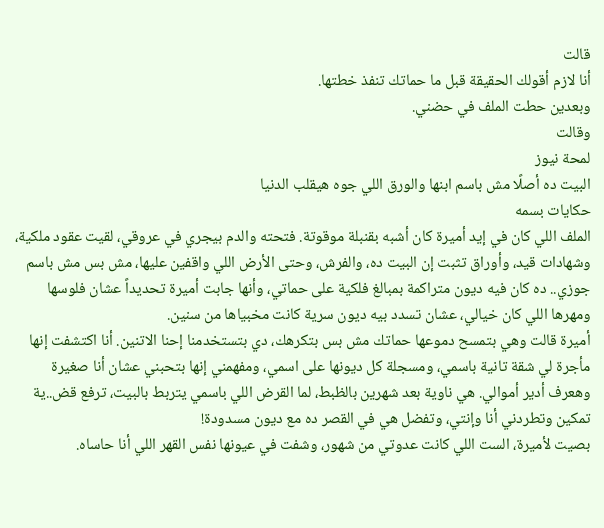قالت
أنا لازم أقولك الحقيقة قبل ما حماتك تنفذ خطتها.
وبعدين حطت الملف في حضني.
وقالت
لمحة نيوز
البيت ده أصلًا مش باسم ابنها والورق اللي جوه هيقلب الدنيا
حكايات بسمه
الملف اللي كان في إيد أميرة كان أشبه بقنبلة موقوتة. فتحته والدم بيجري في عروقي، لقيت عقود ملكية، وشهادات قيد، وأوراق تثبت إن البيت ده، والفرش، وحتى الأرض اللي واقفين عليها، مش بس مش باسم جوزي.. ده كان فيه ديون متراكمة بمبالغ فلكية على حماتي، وأنها جابت أميرة تحديداً عشان فلوسها ومهرها اللي كان خيالي، عشان تسدد بيه ديون سرية كانت مخبياها من سنين.
أميرة قالت وهي بتمسح دموعها حماتك مش بس بتكرهك، دي بتستخدمنا إحنا الاتنين. أنا اكتشفت إنها مأجرة لي شقة تانية باسمي، ومسجلة كل ديونها على اسمي، ومفهمني إنها بتحبني عشان أنا صغيرة وهعرف أدير أموالي. هي ناوية بعد شهرين بالظبط، لما القرض اللي باسمي يتربط بالبيت، ترفع قض..ية تمكين وتطردني أنا وإنتي، وتفضل هي في القصر ده مع ديون مسدودة!
بصيت لأميرة، الست اللي كانت عدوتي من شهور، وشفت في عيونها نفس القهر اللي أنا حاساه.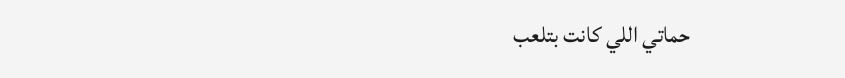حماتي اللي كانت بتلعب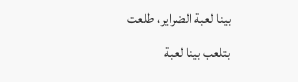بينا لعبة الضراير، طلعت بتلعب بينا لعبة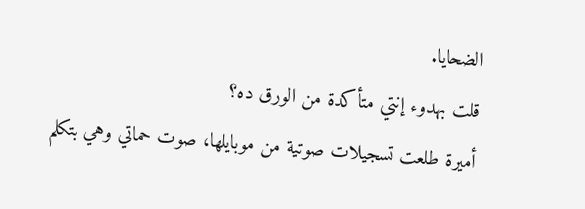الضحايا.
قلت بهدوء إنتي متأكدة من الورق ده؟
أميرة طلعت تسجيلات صوتية من موبايلها، صوت حماتي وهي بتكلم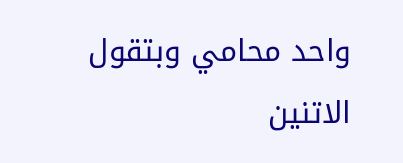واحد محامي وبتقول الاتنين